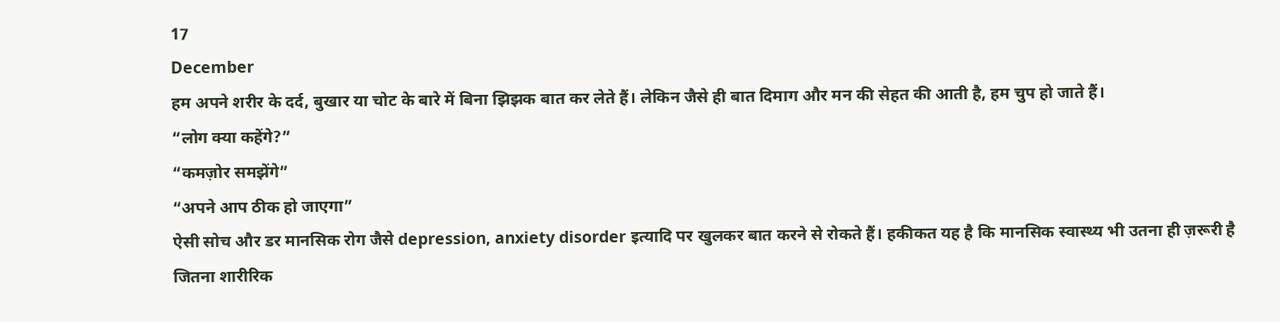17
December
हम अपने शरीर के दर्द, बुखार या चोट के बारे में बिना झिझक बात कर लेते हैं। लेकिन जैसे ही बात दिमाग और मन की सेहत की आती है, हम चुप हो जाते हैं।
“लोग क्या कहेंगे?”
“कमज़ोर समझेंगे”
“अपने आप ठीक हो जाएगा”
ऐसी सोच और डर मानसिक रोग जैसे depression, anxiety disorder इत्यादि पर खुलकर बात करने से रोकते हैं। हकीकत यह है कि मानसिक स्वास्थ्य भी उतना ही ज़रूरी है जितना शारीरिक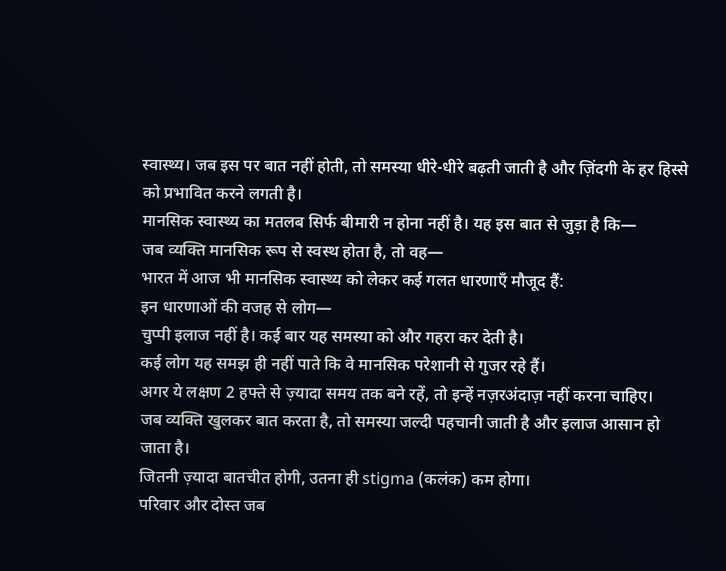स्वास्थ्य। जब इस पर बात नहीं होती, तो समस्या धीरे-धीरे बढ़ती जाती है और ज़िंदगी के हर हिस्से को प्रभावित करने लगती है।
मानसिक स्वास्थ्य का मतलब सिर्फ बीमारी न होना नहीं है। यह इस बात से जुड़ा है कि—
जब व्यक्ति मानसिक रूप से स्वस्थ होता है, तो वह—
भारत में आज भी मानसिक स्वास्थ्य को लेकर कई गलत धारणाएँ मौजूद हैं:
इन धारणाओं की वजह से लोग—
चुप्पी इलाज नहीं है। कई बार यह समस्या को और गहरा कर देती है।
कई लोग यह समझ ही नहीं पाते कि वे मानसिक परेशानी से गुजर रहे हैं।
अगर ये लक्षण 2 हफ्ते से ज़्यादा समय तक बने रहें, तो इन्हें नज़रअंदाज़ नहीं करना चाहिए।
जब व्यक्ति खुलकर बात करता है, तो समस्या जल्दी पहचानी जाती है और इलाज आसान हो जाता है।
जितनी ज़्यादा बातचीत होगी, उतना ही stigma (कलंक) कम होगा।
परिवार और दोस्त जब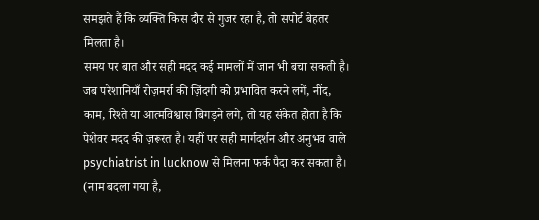समझते हैं कि व्यक्ति किस दौर से गुजर रहा है, तो सपोर्ट बेहतर मिलता है।
समय पर बात और सही मदद कई मामलों में जान भी बचा सकती है।
जब परेशानियाँ रोज़मर्रा की ज़िंदगी को प्रभावित करने लगें, नींद, काम, रिश्ते या आत्मविश्वास बिगड़ने लगे, तो यह संकेत होता है कि पेशेवर मदद की ज़रूरत है। यहीं पर सही मार्गदर्शन और अनुभव वाले psychiatrist in lucknow से मिलना फर्क पैदा कर सकता है।
(नाम बदला गया है,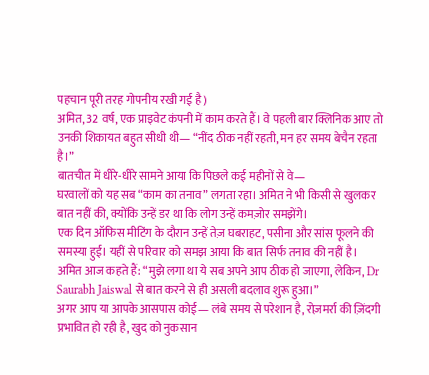पहचान पूरी तरह गोपनीय रखी गई है)
अमित, 32 वर्ष, एक प्राइवेट कंपनी में काम करते हैं। वे पहली बार क्लिनिक आए तो उनकी शिकायत बहुत सीधी थी— “नींद ठीक नहीं रहती, मन हर समय बेचैन रहता है।”
बातचीत में धीरे-धीरे सामने आया कि पिछले कई महीनों से वे—
घरवालों को यह सब “काम का तनाव” लगता रहा। अमित ने भी किसी से खुलकर बात नहीं की, क्योंकि उन्हें डर था कि लोग उन्हें कमज़ोर समझेंगे।
एक दिन ऑफिस मीटिंग के दौरान उन्हें तेज़ घबराहट, पसीना और सांस फूलने की समस्या हुई। यहीं से परिवार को समझ आया कि बात सिर्फ तनाव की नहीं है।
अमित आज कहते हैं: “मुझे लगा था ये सब अपने आप ठीक हो जाएगा, लेकिन, Dr Saurabh Jaiswal से बात करने से ही असली बदलाव शुरू हुआ।”
अगर आप या आपके आसपास कोई— लंबे समय से परेशान है, रोज़मर्रा की ज़िंदगी प्रभावित हो रही है, खुद को नुकसान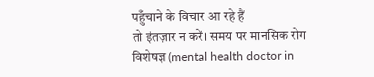पहुँचाने के विचार आ रहे हैं
तो इंतज़ार न करें। समय पर मानसिक रोग विशेषज्ञ (mental health doctor in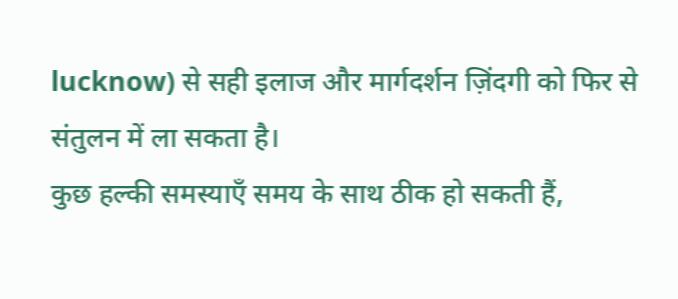lucknow) से सही इलाज और मार्गदर्शन ज़िंदगी को फिर से संतुलन में ला सकता है।
कुछ हल्की समस्याएँ समय के साथ ठीक हो सकती हैं,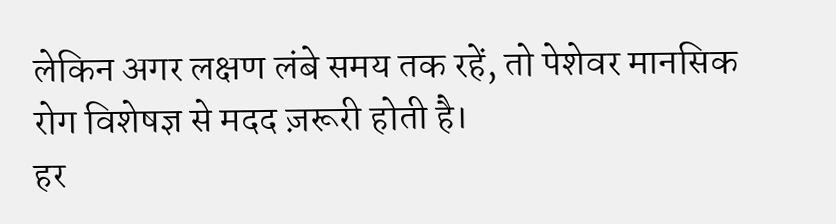लेकिन अगर लक्षण लंबे समय तक रहें, तो पेशेवर मानसिक रोग विशेषज्ञ से मदद ज़रूरी होती है।
हर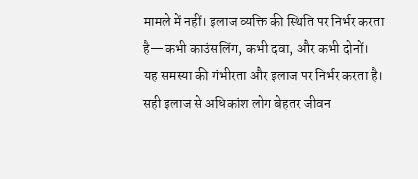मामले में नहीं। इलाज व्यक्ति की स्थिति पर निर्भर करता है—कभी काउंसलिंग, कभी दवा, और कभी दोनों।
यह समस्या की गंभीरता और इलाज पर निर्भर करता है। सही इलाज से अधिकांश लोग बेहतर जीवन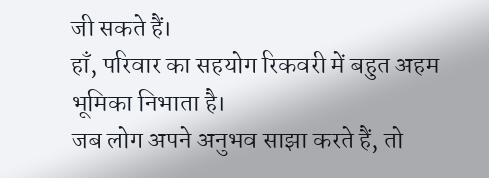जी सकते हैं।
हाँ, परिवार का सहयोग रिकवरी में बहुत अहम भूमिका निभाता है।
जब लोग अपने अनुभव साझा करते हैं, तो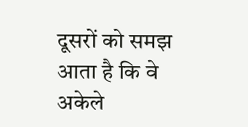दूसरों को समझ आता है कि वे अकेले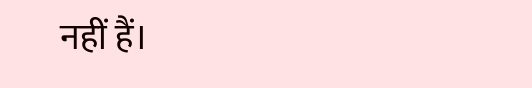नहीं हैं।